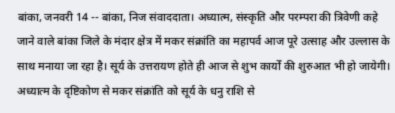बांका, जनवरी 14 -- बांका, निज संवाददाता। अध्यात्म, संस्कृति और परम्परा की त्रिवेणी कहे जाने वाले बांका जिले के मंदार क्षेत्र में मकर संक्रांति का महापर्व आज पूरे उत्साह और उल्लास के साथ मनाया जा रहा है। सूर्य के उत्तरायण होते ही आज से शुभ कार्यों की शुरुआत भी हो जायेगी। अध्यात्म के दृष्टिकोण से मकर संक्रांति को सूर्य के धनु राशि से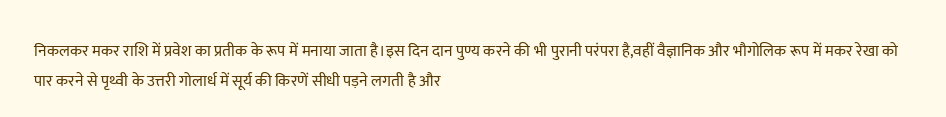निकलकर मकर राशि में प्रवेश का प्रतीक के रूप में मनाया जाता है।इस दिन दान पुण्य करने की भी पुरानी परंपरा है,वहीं वैज्ञानिक और भौगोलिक रूप में मकर रेखा को पार करने से पृथ्वी के उत्तरी गोलार्ध में सूर्य की किरणें सीधी पड़ने लगती है और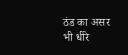ठंड का असर भी धीरे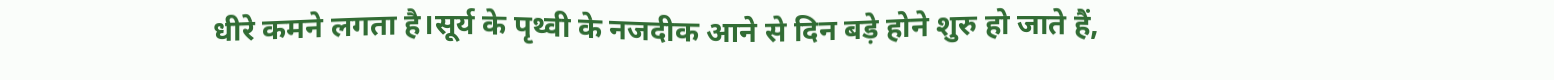धीरे कमने लगता है।सूर्य के पृथ्वी के नजदीक आने से दिन बड़े होने शुरु हो जाते हैं,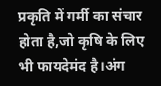प्रकृति में गर्मी का संचार होता है,जो कृषि के लिए भी फायदेमंद है।अंग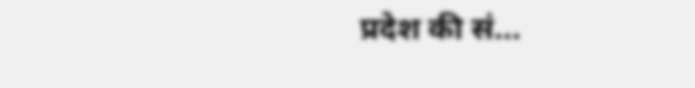प्रदेश की सं...